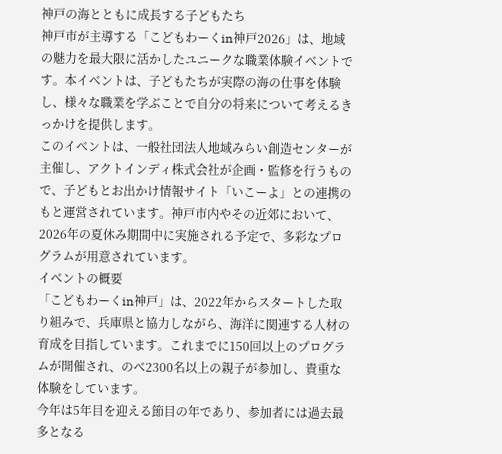神戸の海とともに成長する子どもたち
神戸市が主導する「こどもわーくin神戸2026」は、地域の魅力を最大限に活かしたユニークな職業体験イベントです。本イベントは、子どもたちが実際の海の仕事を体験し、様々な職業を学ぶことで自分の将来について考えるきっかけを提供します。
このイベントは、一般社団法人地域みらい創造センターが主催し、アクトインディ株式会社が企画・監修を行うもので、子どもとお出かけ情報サイト「いこーよ」との連携のもと運営されています。神戸市内やその近郊において、2026年の夏休み期間中に実施される予定で、多彩なプログラムが用意されています。
イベントの概要
「こどもわーくin神戸」は、2022年からスタートした取り組みで、兵庫県と協力しながら、海洋に関連する人材の育成を目指しています。これまでに150回以上のプログラムが開催され、のべ2300名以上の親子が参加し、貴重な体験をしています。
今年は5年目を迎える節目の年であり、参加者には過去最多となる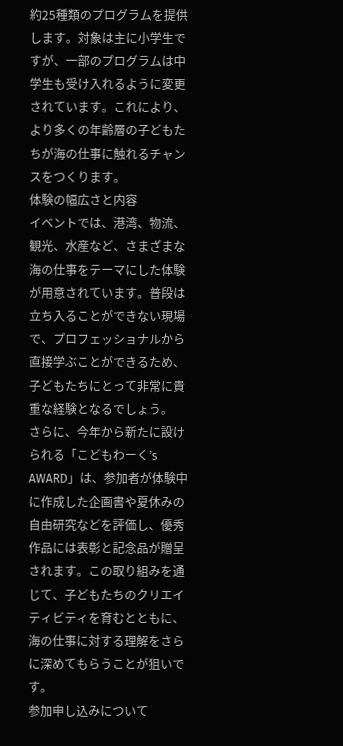約25種類のプログラムを提供します。対象は主に小学生ですが、一部のプログラムは中学生も受け入れるように変更されています。これにより、より多くの年齢層の子どもたちが海の仕事に触れるチャンスをつくります。
体験の幅広さと内容
イベントでは、港湾、物流、観光、水産など、さまざまな海の仕事をテーマにした体験が用意されています。普段は立ち入ることができない現場で、プロフェッショナルから直接学ぶことができるため、子どもたちにとって非常に貴重な経験となるでしょう。
さらに、今年から新たに設けられる「こどもわーく’s AWARD」は、参加者が体験中に作成した企画書や夏休みの自由研究などを評価し、優秀作品には表彰と記念品が贈呈されます。この取り組みを通じて、子どもたちのクリエイティビティを育むとともに、海の仕事に対する理解をさらに深めてもらうことが狙いです。
参加申し込みについて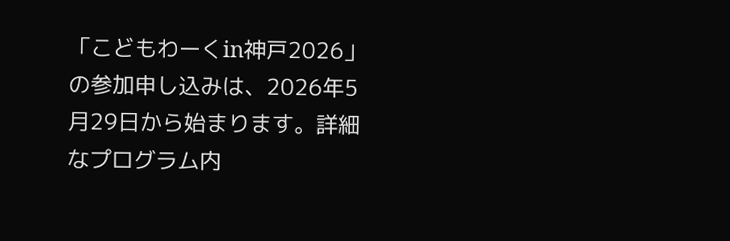「こどもわーくin神戸2026」の参加申し込みは、2026年5月29日から始まります。詳細なプログラム内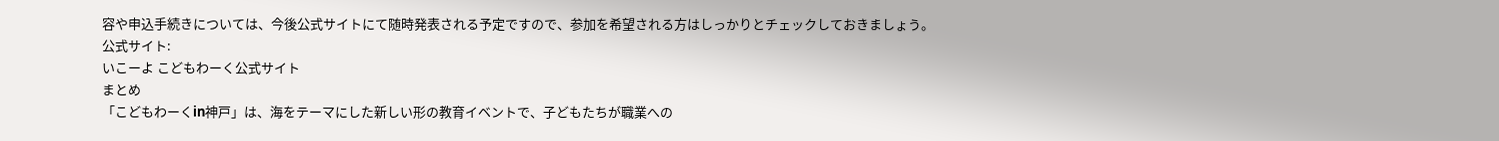容や申込手続きについては、今後公式サイトにて随時発表される予定ですので、参加を希望される方はしっかりとチェックしておきましょう。
公式サイト:
いこーよ こどもわーく公式サイト
まとめ
「こどもわーくin神戸」は、海をテーマにした新しい形の教育イベントで、子どもたちが職業への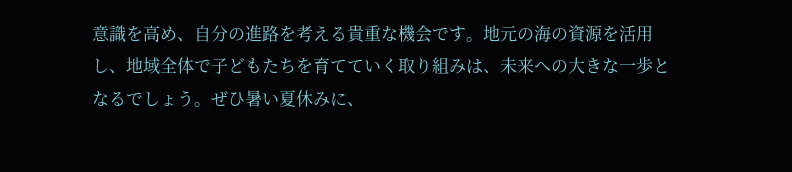意識を高め、自分の進路を考える貴重な機会です。地元の海の資源を活用し、地域全体で子どもたちを育てていく取り組みは、未来への大きな一歩となるでしょう。ぜひ暑い夏休みに、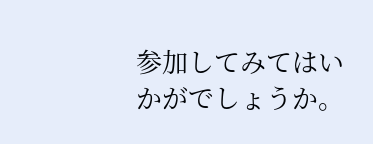参加してみてはいかがでしょうか。